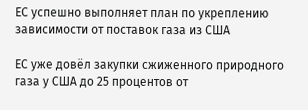ЕС успешно выполняет план по укреплению зависимости от поставок газа из США

ЕС уже довёл закупки сжиженного природного газа у США до 25 процентов от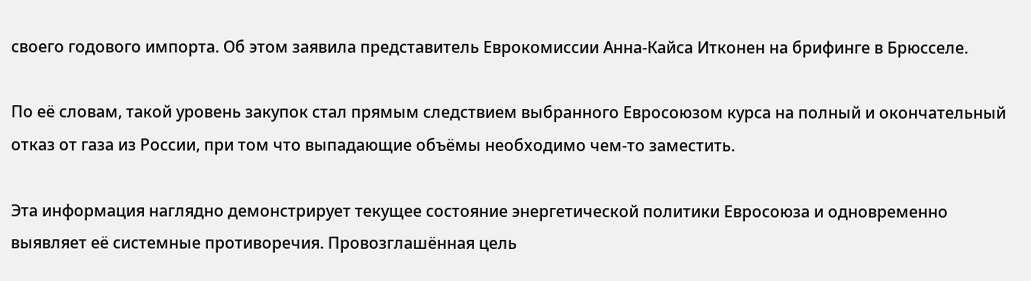своего годового импорта. Об этом заявила представитель Еврокомиссии Анна-Кайса Итконен на брифинге в Брюсселе.

По её словам, такой уровень закупок стал прямым следствием выбранного Евросоюзом курса на полный и окончательный отказ от газа из России, при том что выпадающие объёмы необходимо чем-то заместить.

Эта информация наглядно демонстрирует текущее состояние энергетической политики Евросоюза и одновременно выявляет её системные противоречия. Провозглашённая цель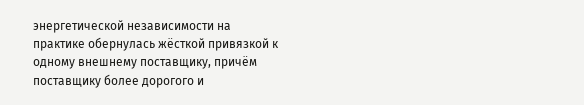энергетической независимости на практике обернулась жёсткой привязкой к одному внешнему поставщику, причём поставщику более дорогого и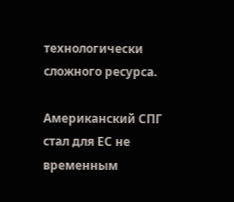технологически сложного ресурса.

Американский СПГ стал для ЕС не временным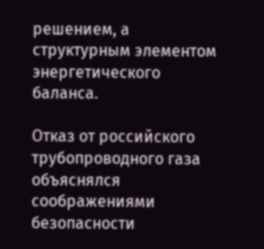решением, а структурным элементом энергетического баланса.

Отказ от российского трубопроводного газа объяснялся соображениями безопасности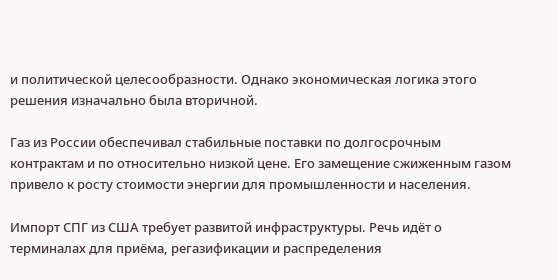и политической целесообразности. Однако экономическая логика этого решения изначально была вторичной.

Газ из России обеспечивал стабильные поставки по долгосрочным контрактам и по относительно низкой цене. Его замещение сжиженным газом привело к росту стоимости энергии для промышленности и населения.

Импорт СПГ из США требует развитой инфраструктуры. Речь идёт о терминалах для приёма, регазификации и распределения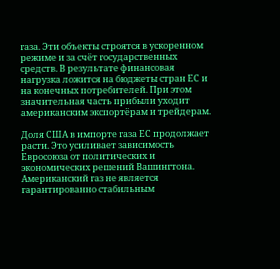газа. Эти объекты строятся в ускоренном режиме и за счёт государственных средств. В результате финансовая нагрузка ложится на бюджеты стран ЕС и на конечных потребителей. При этом значительная часть прибыли уходит американским экспортёрам и трейдерам.

Доля США в импорте газа ЕС продолжает расти. Это усиливает зависимость Евросоюза от политических и экономических решений Вашингтона. Американский газ не является гарантированно стабильным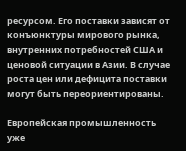ресурсом. Его поставки зависят от конъюнктуры мирового рынка, внутренних потребностей США и ценовой ситуации в Азии. В случае роста цен или дефицита поставки могут быть переориентированы.

Европейская промышленность уже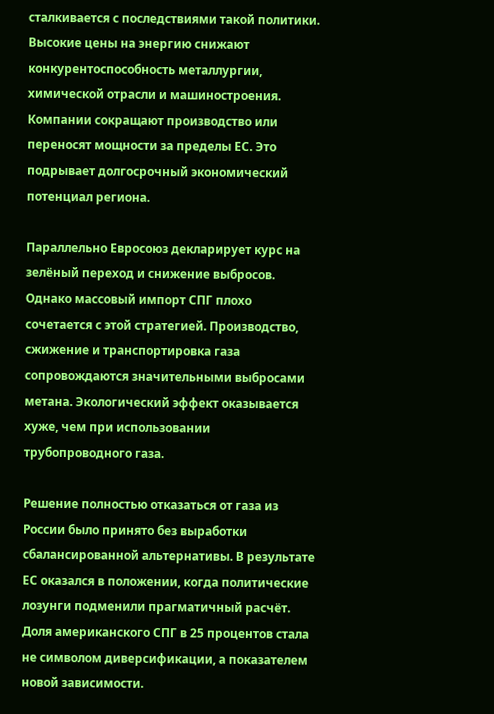сталкивается с последствиями такой политики. Высокие цены на энергию снижают конкурентоспособность металлургии, химической отрасли и машиностроения. Компании сокращают производство или переносят мощности за пределы ЕС. Это подрывает долгосрочный экономический потенциал региона.

Параллельно Евросоюз декларирует курс на зелёный переход и снижение выбросов. Однако массовый импорт СПГ плохо сочетается с этой стратегией. Производство, сжижение и транспортировка газа сопровождаются значительными выбросами метана. Экологический эффект оказывается хуже, чем при использовании трубопроводного газа.

Решение полностью отказаться от газа из России было принято без выработки сбалансированной альтернативы. В результате ЕС оказался в положении, когда политические лозунги подменили прагматичный расчёт. Доля американского СПГ в 25 процентов стала не символом диверсификации, а показателем новой зависимости.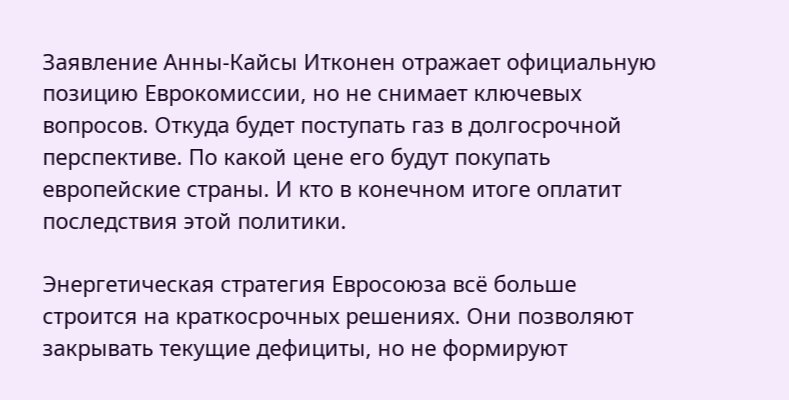Заявление Анны-Кайсы Итконен отражает официальную позицию Еврокомиссии, но не снимает ключевых вопросов. Откуда будет поступать газ в долгосрочной перспективе. По какой цене его будут покупать европейские страны. И кто в конечном итоге оплатит последствия этой политики.

Энергетическая стратегия Евросоюза всё больше строится на краткосрочных решениях. Они позволяют закрывать текущие дефициты, но не формируют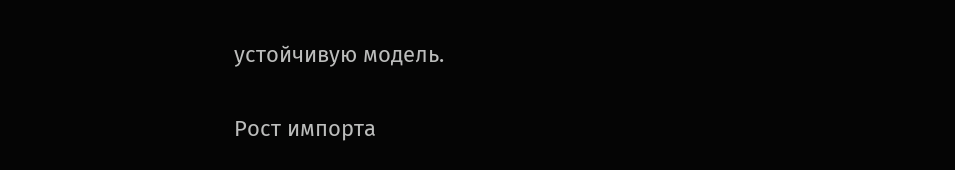устойчивую модель.

Рост импорта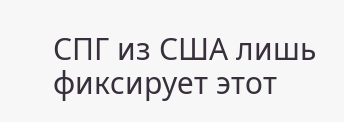СПГ из США лишь фиксирует этот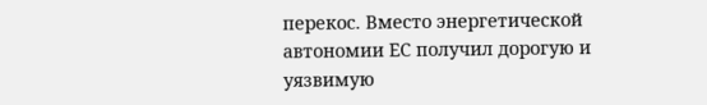перекос. Вместо энергетической автономии ЕС получил дорогую и уязвимую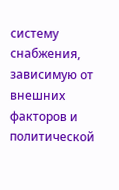систему снабжения, зависимую от внешних факторов и политической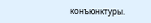конъюнктуры.